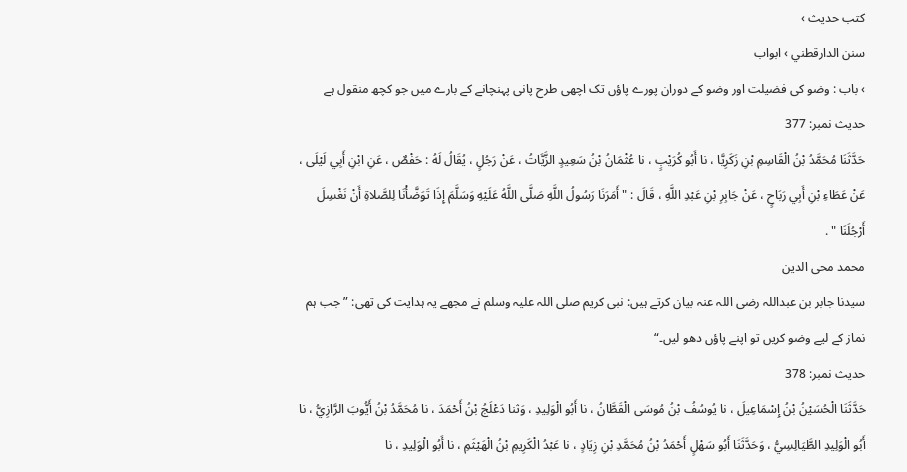کتب حدیث ›
سنن الدارقطني › ابواب
› باب : وضو کی فضیلت اور وضو کے دوران پورے پاؤں تک اچھی طرح پانی پہنچانے کے بارے میں جو کچھ منقول ہے
حدیث نمبر: 377
حَدَّثَنَا مُحَمَّدُ بْنُ الْقَاسِمِ بْنِ زَكَرِيَّا ، نا أَبُو كُرَيْبٍ ، نا عُثْمَانُ بْنُ سَعِيدٍ الزَّيَّاتُ ، عَنْ رَجُلٍ ، يُقَالُ لَهُ : حَفْصٌ ، عَنِ ابْنِ أَبِي لَيْلَى ، عَنْ عَطَاءِ بْنِ أَبِي رَبَاحٍ ، عَنْ جَابِرِ بْنِ عَبْدِ اللَّهِ ، قَالَ : " أَمَرَنَا رَسُولُ اللَّهِ صَلَّى اللَّهُ عَلَيْهِ وَسَلَّمَ إِذَا تَوَضَّأْنَا لِلصَّلاةِ أَنْ نَغْسِلَ أَرْجُلَنَا " .
محمد محی الدین
سیدنا جابر بن عبداللہ رضی اللہ عنہ بیان کرتے ہیں: نبی کریم صلی اللہ علیہ وسلم نے مجھے یہ ہدایت کی تھی: ”جب ہم نماز کے لیے وضو کریں تو اپنے پاؤں دھو لیں۔“
حدیث نمبر: 378
حَدَّثَنَا الْحُسَيْنُ بْنُ إِسْمَاعِيلَ ، نا يُوسُفُ بْنُ مُوسَى الْقَطَّانُ ، نا أَبُو الْوَلِيدِ ، وَثنا دَعْلَجُ بْنُ أَحْمَدَ ، نا مُحَمَّدُ بْنُ أَيُّوبَ الرَّازِيُّ ، نا أَبُو الْوَلِيدِ الطَّيَالِسِيُّ ، وَحَدَّثَنَا أَبُو سَهْلٍ أَحْمَدُ بْنُ مُحَمَّدِ بْنِ زِيَادٍ ، نا عَبْدُ الْكَرِيمِ بْنُ الْهَيْثَمِ ، نا أَبُو الْوَلِيدِ ، نا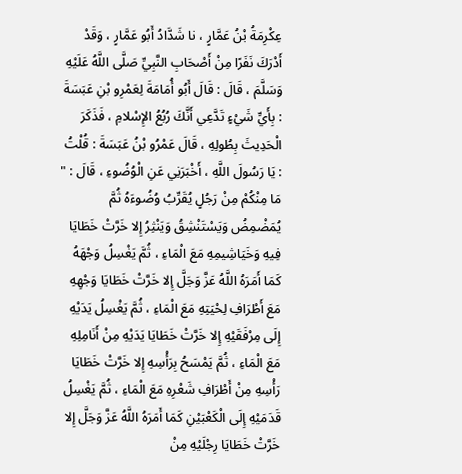عِكْرِمَةُ بْنُ عَمَّارٍ ، نا شَدَّادُ أَبُو عَمَّارٍ ، وَقَدْ أَدْرَكَ نَفَرًا مِنْ أَصْحَابِ النَّبِيِّ صَلَّى اللَّهُ عَلَيْهِ وَسَلَّمَ ، قَالَ : قَالَ أَبُو أُمَامَةَ لِعَمْرِو بْنِ عَبَسَةَ : بِأَيِّ شَيْءٍ تَدَّعِي أَنَّكَ رُبُعُ الإِسْلامِ ، فَذَكَرَ الْحَدِيثَ بِطُولِهِ ، قَالَ عَمْرُو بْنُ عَبَسَةَ : قُلْتُ : يَا رَسُولَ اللَّهِ ، أَخْبَرَنِي عَنِ الْوُضُوءِ ، قَالَ : " مَا مِنْكُمْ مِنْ رَجُلٍ يُقَرِّبُ وُضُوءَهُ ثُمَّ يُمَضْمِضُ وَيَسْتَنْشِقُ وَيَنْثِرُ إِلا خَرَّتْ خَطَايَا فِيهِ وَخَيَاشِيمِهِ مَعَ الْمَاءِ ، ثُمَّ يَغْسِلُ وَجْهَهُ كَمَا أَمَرَهُ اللَّهُ عَزَّ وَجَلَّ إِلا خَرَّتْ خَطَايَا وَجْهِهِ مَعَ أَطْرَافِ لِحْيَتِهِ مَعَ الْمَاءِ ، ثُمَّ يَغْسِلُ يَدَيْهِ إِلَى مِرْفَقَيْهِ إِلا خَرَّتْ خَطَايَا يَدَيْهِ مِنْ أَنَامِلِهِ مَعَ الْمَاءِ ، ثُمَّ يَمْسَحُ بِرَأْسِهِ إِلا خَرَّتْ خَطَايَا رَأْسِهِ مِنْ أَطْرَافِ شَعْرِهِ مَعَ الْمَاءِ ، ثُمَّ يَغْسِلُ قَدَمَيْهِ إِلَى الْكَعْبَيْنِ كَمَا أَمَرَهُ اللَّهُ عَزَّ وَجَلَّ إِلا خَرَّتْ خَطَايَا رِجْلَيْهِ مِنْ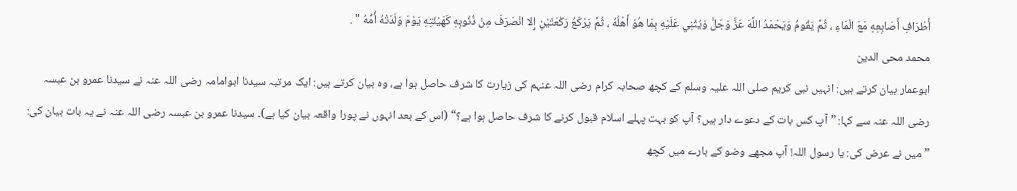أَطْرَافِ أَصَابِعِهِ مَعَ الْمَاءِ ، ثُمَّ يَقُومُ وَيَحْمَدُ اللَّهَ عَزَّ وَجَلَّ وَيُثْنِي عَلَيْهِ بِمَا هُوَ أَهْلُهُ ، ثُمَّ يَرْكَعُ رَكْعَتَيْنِ إِلا انْصَرَفَ مِنْ ذُنُوبِهِ كَهَيْئَتِهِ يَوْمَ وَلَدَتْهُ أُمُّهُ " .
محمد محی الدین
ابوعمار بیان کرتے ہیں: انہیں نبی کریم صلی اللہ علیہ وسلم کے کچھ صحابہ کرام رضی اللہ عنہم کی زیارت کا شرف حاصل ہوا ہے، وہ بیان کرتے ہیں: ایک مرتبہ سیدنا ابوامامہ رضی اللہ عنہ نے سیدنا عمرو بن عبسہ رضی اللہ عنہ سے کہا: ”آپ کس بات کے دعوے دار ہیں؟ آپ کو بہت پہلے اسلام قبول کرنے کا شرف حاصل ہوا ہے؟“ (اس کے بعد انہوں نے پورا واقعہ بیان کیا ہے)۔ سیدنا عمرو بن عبسہ رضی اللہ عنہ نے یہ بات بیان کی: ”میں نے عرض کی: یا رسول اللہ! آپ مجھے وضو کے بارے میں کچھ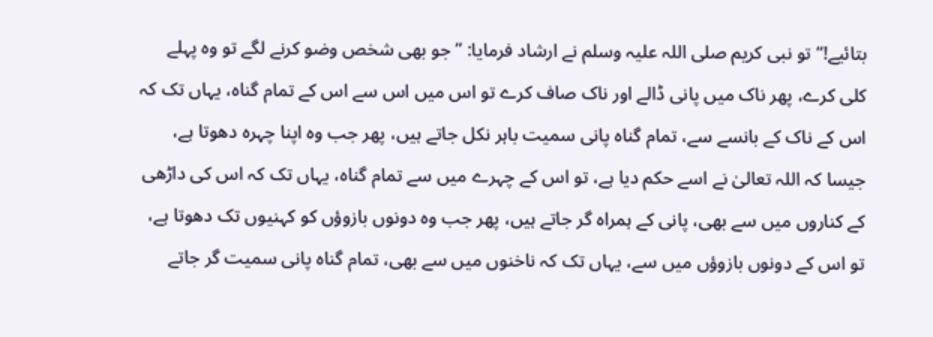بتائیے!“ تو نبی کریم صلی اللہ علیہ وسلم نے ارشاد فرمایا: ”جو بھی شخص وضو کرنے لگے تو وہ پہلے کلی کرے، پھر ناک میں پانی ڈالے اور ناک صاف کرے تو اس میں اس سے اس کے تمام گناہ، یہاں تک کہ اس کے ناک کے بانسے سے، تمام گناہ پانی سمیت باہر نکل جاتے ہیں، پھر جب وہ اپنا چہرہ دھوتا ہے، جیسا کہ اللہ تعالیٰ نے اسے حکم دیا ہے، تو اس کے چہرے میں سے تمام گناہ، یہاں تک کہ اس کی داڑھی کے کناروں میں سے بھی، پانی کے ہمراہ گر جاتے ہیں، پھر جب وہ دونوں بازوؤں کو کہنیوں تک دھوتا ہے، تو اس کے دونوں بازوؤں میں سے، یہاں تک کہ ناخنوں میں سے بھی، تمام گناہ پانی سمیت گر جاتے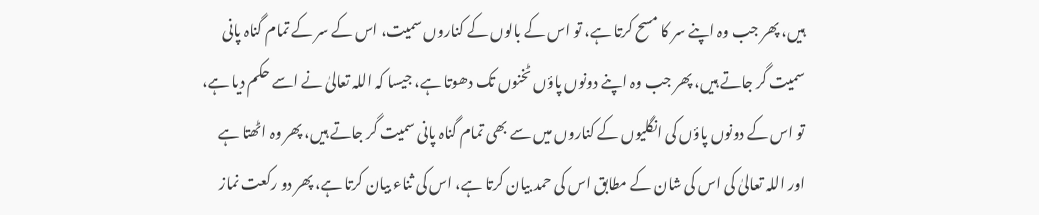ہیں، پھر جب وہ اپنے سر کا مسح کرتا ہے، تو اس کے بالوں کے کناروں سمیت، اس کے سر کے تمام گناہ پانی سمیت گر جاتے ہیں، پھر جب وہ اپنے دونوں پاؤں ٹخنوں تک دھوتا ہے، جیسا کہ اللہ تعالیٰ نے اسے حکم دیا ہے، تو اس کے دونوں پاؤں کی انگلیوں کے کناروں میں سے بھی تمام گناہ پانی سمیت گر جاتے ہیں، پھر وہ اٹھتا ہے اور اللہ تعالیٰ کی اس کی شان کے مطابق اس کی حمد بیان کرتا ہے، اس کی ثناء بیان کرتا ہے، پھر دو رکعت نماز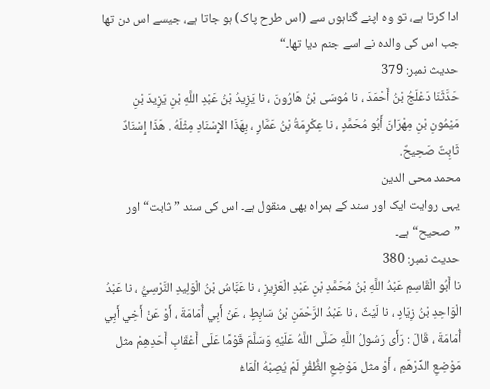ادا کرتا ہے، تو وہ اپنے گناہوں سے (اس طرح پاک) ہو جاتا ہے، جیسے اس دن تھا جب اس کی والدہ نے اسے جنم دیا تھا۔“
حدیث نمبر: 379
حَدَّثَنَا دَعْلَجُ بْنُ أَحْمَدَ ، نا مُوسَى بْنُ هَارُونَ ، نا يَزِيدُ بْنُ عَبْدِ اللَّهِ بْنِ يَزِيدَ بْنِ مَيْمُونِ بْنِ مِهْرَانَ أَبُو مُحَمَّدٍ ، نا عِكْرِمَةُ بْنُ عَمَّارٍ ، بِهَذَا الإِسْنَادِ مِثْلَهُ . هَذَا إِسْنَادٌ ثَابِتٌ صَحِيحٌ.
محمد محی الدین
یہی روایت ایک اور سند کے ہمراہ بھی منقول ہے۔ اس کی سند ”ثابت“ اور ”صحیح“ ہے۔
حدیث نمبر: 380
نا أَبُو الْقَاسِمِ عَبْدُ اللَّهِ بْنُ مُحَمَّدِ بْنِ عَبْدِ الْعَزِيزِ ، نا عَبَّاسُ بْنُ الْوَلِيدِ النَّرْسِيُّ ، نا عَبْدُ الْوَاحِدِ بْنُ زِيَادٍ ، نا لَيْثٌ ، نا عَبْدُ الرَّحْمَنِ بْنُ سَابِطٍ ، عَنْ أَبِي أُمَامَةَ ، أَوْ عَنْ أَخِي أَبِي أُمَامَةَ ، قَالَ : رَأَى رَسُولُ اللَّهِ صَلَّى اللَّهُ عَلَيْهِ وَسَلَّمَ قَوْمًا عَلَى أَعْقَابِ أَحَدِهِمْ مثل مَوْضِعِ الدِّرْهَمِ ، أَوْ مثل مَوْضِعِ الظُّفُرِ لَمْ يُصِبْهُ الْمَاءُ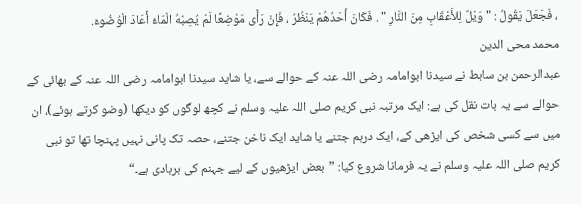، فَجَعَلَ يَقُولُ : " وَيْلٌ لِلأَعْقَابِ مِنَ النَّارِ " . فَكَانَ أَحَدُهُمْ يَنْظُرُ ، فَإِنْ رَأَى مَوْضِعًا لَمْ يُصِبْهُ الْمَاءُ أَعَادَ الْوُضُوءَ.
محمد محی الدین
عبدالرحمن بن سابط نے سیدنا ابوامامہ رضی اللہ عنہ کے حوالے سے، یا شاید سیدنا ابوامامہ رضی اللہ عنہ کے بھائی کے حوالے سے یہ بات نقل کی ہے: ایک مرتبہ نبی کریم صلی اللہ علیہ وسلم نے کچھ لوگوں کو دیکھا (وضو کرتے ہوئے)، ان میں سے کسی شخص کی ایڑھی کے، ایک درہم جتنے یا شاید ایک ناخن جتنے، حصہ تک پانی نہیں پہنچا تھا تو نبی کریم صلی اللہ علیہ وسلم نے یہ فرمانا شروع کیا: ”بعض ایڑھیوں کے لیے جہنم کی بربادی ہے۔“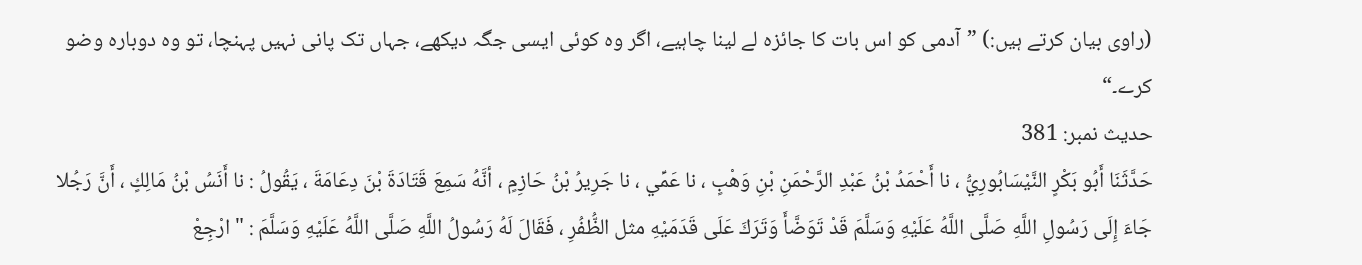(راوی بیان کرتے ہیں:) ”آدمی کو اس بات کا جائزہ لے لینا چاہیے، اگر وہ کوئی ایسی جگہ دیکھے، جہاں تک پانی نہیں پہنچا، تو وہ دوبارہ وضو کرے۔“
حدیث نمبر: 381
حَدَّثَنَا أَبُو بَكْرٍ النَّيْسَابُورِيُّ ، نا أَحْمَدُ بْنُ عَبْدِ الرَّحْمَنِ بْنِ وَهْبٍ ، نا عَمِّي ، نا جَرِيرُ بْنُ حَازِمٍ ، أنَّهُ سَمِعَ قَتَادَةَ بْنَ دِعَامَةَ ، يَقُولُ : نا أَنَسُ بْنُ مَالِكٍ ، أَنَّ رَجُلا جَاءَ إِلَى رَسُولِ اللَّهِ صَلَّى اللَّهُ عَلَيْهِ وَسَلَّمَ قَدْ تَوَضَّأَ وَتَرَكَ عَلَى قَدَمَيْهِ مثل الظُّفُرِ ، فَقَالَ لَهُ رَسُولُ اللَّهِ صَلَّى اللَّهُ عَلَيْهِ وَسَلَّمَ : " ارْجِعْ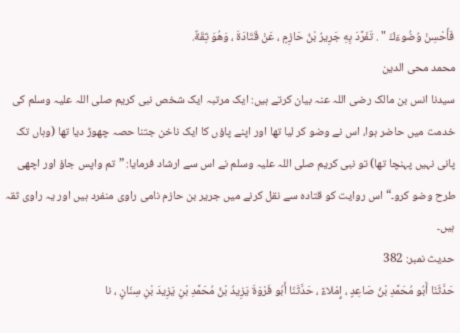فَأَحْسِنْ وُضُوءَكَ " . تَفَرَّدَ بِهِ جَرِيرُ بْنُ حَازِمٍ ، عَنْ قَتَادَةَ ، وَهُوَ ثِقَةٌ.
محمد محی الدین
سیدنا انس بن مالک رضی اللہ عنہ بیان کرتے ہیں: ایک مرتبہ ایک شخص نبی کریم صلی اللہ علیہ وسلم کی خدمت میں حاضر ہوا، اس نے وضو کر لیا تھا اور اپنے پاؤں کا ایک ناخن جتنا حصہ چھوڑ دیا تھا (وہاں تک پانی نہیں پہنچا تھا) تو نبی کریم صلی اللہ علیہ وسلم نے اس سے ارشاد فرمایا: ”تم واپس جاؤ اور اچھی طرح وضو کرو۔“ اس روایت کو قتادہ سے نقل کرنے میں جریر بن حازم نامی راوی منفرد ہیں اور یہ راوی ثقہ ہیں۔
حدیث نمبر: 382
حَدَّثَنَا أَبُو مُحَمَّدِ بْنُ صَاعِدٍ ، إِمْلاءً ، حَدَّثَنَا أَبُو فَرْوَةَ يَزِيدُ بْنُ مُحَمَّدِ بْنِ يَزِيدَ بْنِ سِنَانٍ ، نا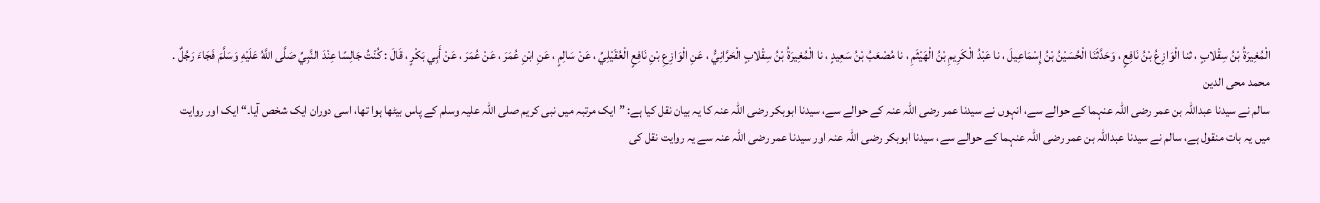الْمُغِيرَةُ بْنُ سِقْلابٍ ، ثنا الْوَازِعُ بْنُ نَافِعٍ ، وَحَدَّثَنَا الْحُسَيْنُ بْنُ إِسْمَاعِيلَ ، نا عَبْدُ الْكَرِيمِ بْنُ الْهَيْثَمِ ، نا مُصْعَبُ بْنُ سَعِيدٍ ، نا الْمُغِيرَةُ بْنُ سِقْلابٍ الْحَرَّانِيُّ ، عَنِ الْوَازِعِ بْنِ نَافِعٍ الْعُقَيْلِيِّ ، عَنْ سَالِمٍ ، عَنِ ابْنِ عُمَرَ ، عَنْ عُمَرَ ، عَنْ أَبِي بَكْرٍ ، قَالَ : كُنْتُ جَالِسًا عِنْدَ النَّبِيِّ صَلَّى اللَّهُ عَلَيْهِ وَسَلَّمَ فَجَاءَ رَجُلٌ .
محمد محی الدین
سالم نے سیدنا عبداللہ بن عمر رضی اللہ عنہما کے حوالے سے، انہوں نے سیدنا عمر رضی اللہ عنہ کے حوالے سے، سیدنا ابوبکر رضی اللہ عنہ کا یہ بیان نقل کیا ہے: ”ایک مرتبہ میں نبی کریم صلی اللہ علیہ وسلم کے پاس بیٹھا ہوا تھا، اسی دوران ایک شخص آیا۔“ ایک اور روایت میں یہ بات منقول ہے، سالم نے سیدنا عبداللہ بن عمر رضی اللہ عنہما کے حوالے سے، سیدنا ابوبکر رضی اللہ عنہ اور سیدنا عمر رضی اللہ عنہ سے یہ روایت نقل کی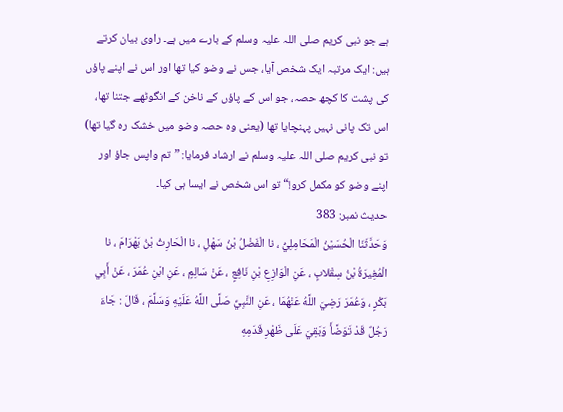ہے جو نبی کریم صلی اللہ علیہ وسلم کے بارے میں ہے۔ راوی بیان کرتے ہیں: ایک مرتبہ ایک شخص آیا، جس نے وضو کیا تھا اور اس نے اپنے پاؤں کی پشت کا کچھ حصہ، جو اس کے پاؤں کے ناخن کے انگوٹھے جتنا تھا، اس تک پانی نہیں پہنچایا تھا (یعنی وہ حصہ وضو میں خشک رہ گیا تھا) تو نبی کریم صلی اللہ علیہ وسلم نے ارشاد فرمایا: ”تم واپس جاؤ اور اپنے وضو کو مکمل کرو!“ تو اس شخص نے ایسا ہی کیا۔
حدیث نمبر: 383
وَحَدَّثَنَا الْحُسَيْنُ الْمَحَامِلِيُّ ، نا الْفَضْلُ بْنُ سَهْلِ ، نا الْحَارِثُ بْنُ بَهْرَامَ ، نا الْمُغِيرَةُ بْنُ سِقْلابٍ ، عَنِ الْوَازِعِ بْنِ نَافِعٍ ، عَنْ سَالِمٍ ، عَنِ ابْنِ عُمَرَ ، عَنْ أَبِي بَكْرٍ ، وَعُمَرَ رَضِيَ اللَّهُ عَنْهُمَا ، عَنِ النَّبِيِّ صَلَّى اللَّهُ عَلَيْهِ وَسَلَّمَ ، قَالَ : جَاءَ رَجُلٌ قَدْ تَوَضَّأَ وَبَقِيَ عَلَى ظَهْرِ قَدَمِهِ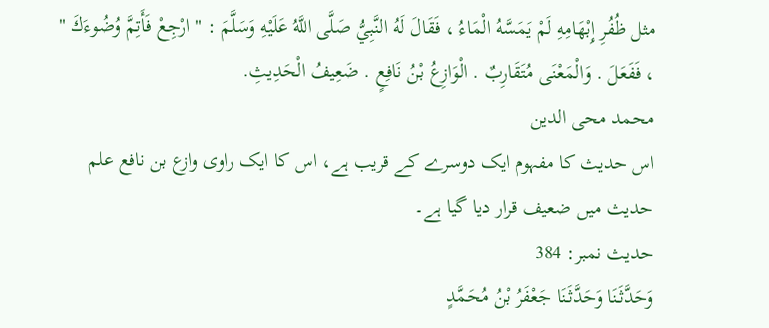مثل ظُفُرِ إِبْهَامِهِ لَمْ يَمَسَّهُ الْمَاءُ ، فَقَالَ لَهُ النَّبِيُّ صَلَّى اللَّهُ عَلَيْهِ وَسَلَّمَ : " ارْجِعْ فَأَتِمَّ وُضُوءَكَ " ، فَفَعَلَ . وَالْمَعْنَى مُتَقَارِبٌ . الْوَازِعُ بْنُ نَافِعٍ . ضَعِيفُ الْحَدِيثِ.
محمد محی الدین
اس حدیث کا مفہوم ایک دوسرے کے قریب ہے، اس کا ایک راوی وازع بن نافع علم حدیث میں ضعیف قرار دیا گیا ہے۔
حدیث نمبر: 384
وَحَدَّثَنَا وَحَدَّثَنَا جَعْفَرُ بْنُ مُحَمَّدٍ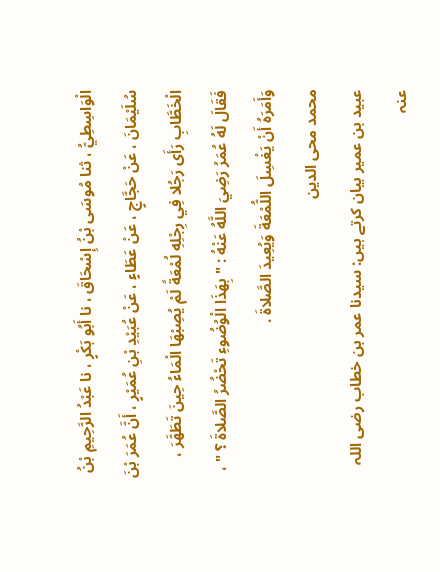الْوَاسِطِيُّ ، ثنا مُوسَى بْنُ إِسْحَاقَ ، نا أَبُو بَكْرٍ ، نا عَبْدُ الرَّحِيمِ بْنُ سُلَيْمَانَ ، عَنْ حَجَّاجٍ ، عَنْ عَطَاءٍ ، عَنْ عُبَيْدِ بْنِ عُمَيْرٍ ، أَنَّ عُمَرَ بْنَ الْخَطَّابِ رَأَى رَجُلا فِي رِجْلِهِ لُمْعَةً لَمْ يُصِبْهَا الْمَاءُ حِينَ تَطَهَّرَ ، فَقَالَ لَهُ عُمَرُ رَضِيَ اللَّهُ عَنْهُ : " بِهَذَا الْوُضُوءِ تَحْضُرُ الصَّلاةَ ؟ " ، وَأَمَرَهُ أَنْ يَغْسِلَ اللُّمْعَةَ وَيُعِيدَ الصَّلاةَ .
محمد محی الدین
عبید بن عمیر بیان کرتے ہیں: سیدنا عمر بن خطاب رضی اللہ عنہ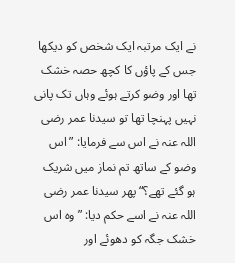نے ایک مرتبہ ایک شخص کو دیکھا جس کے پاؤں کا کچھ حصہ خشک تھا اور وضو کرتے ہوئے وہاں تک پانی نہیں پہنچا تھا تو سیدنا عمر رضی اللہ عنہ نے اس سے فرمایا: ”اس وضو کے ساتھ تم نماز میں شریک ہو گئے تھے؟“ پھر سیدنا عمر رضی اللہ عنہ نے اسے حکم دیا: ”وہ اس خشک جگہ کو دھوئے اور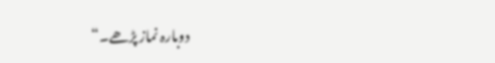دوبارہ نماز پڑھے۔“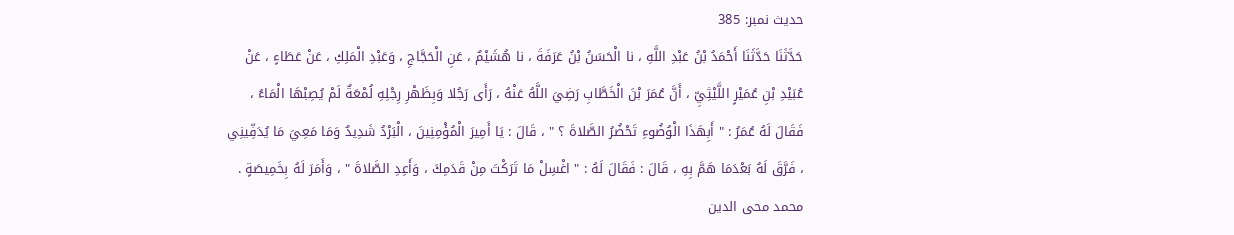حدیث نمبر: 385
حَدَّثَنَا حَدَّثَنَا أَحْمَدُ بْنُ عَبْدِ اللَّهِ ، نا الْحَسَنُ بْنُ عَرَفَةَ ، نا هُشَيْمٌ ، عَنِ الْحَجَّاجِ ، وَعَبْدِ الْمَلِكِ ، عَنْ عَطَاءٍ ، عَنْ عُبَيْدِ بْنِ عُمَيْرٍ اللَّيْثِيِّ ، أَنَّ عُمَرَ بْنَ الْخَطَّابِ رَضِيَ اللَّهُ عَنْهُ ، رَأَى رَجُلا وَبِظَهْرِ رِجْلِهِ لُمْعَةٌ لَمْ يُصِبْهَا الْمَاءُ ، فَقَالَ لَهُ عُمَرُ : " أَبِهَذَا الْوُضُوءِ تَحْضُرُ الصَّلاةَ ؟ " ، قَالَ : يَا أَمِيرَ الْمُؤْمِنِينَ ، الْبَرْدُ شَدِيدٌ وَمَا مَعِيَ مَا يُدَفِّينِي ، فَرَّقَ لَهُ بَعْدَمَا هَمَّ بِهِ ، قَالَ : فَقَالَ لَهُ : " اغْسِلْ مَا تَرَكْتَ مِنْ قَدَمِكَ ، وَأَعِدِ الصَّلاةَ " ، وَأَمَرَ لَهُ بِخَمِيصَةٍ .
محمد محی الدین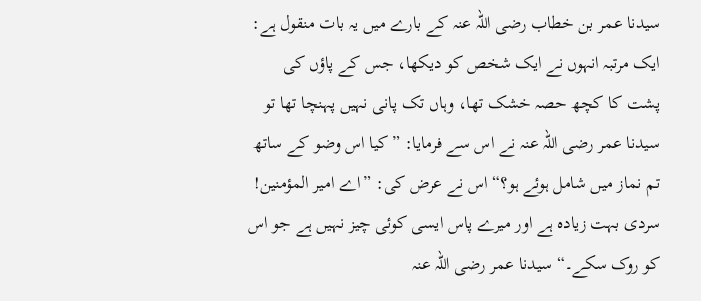سیدنا عمر بن خطاب رضی اللہ عنہ کے بارے میں یہ بات منقول ہے: ایک مرتبہ انہوں نے ایک شخص کو دیکھا، جس کے پاؤں کی پشت کا کچھ حصہ خشک تھا، وہاں تک پانی نہیں پہنچا تھا تو سیدنا عمر رضی اللہ عنہ نے اس سے فرمایا: ”کیا اس وضو کے ساتھ تم نماز میں شامل ہوئے ہو؟“ اس نے عرض کی: ”اے امیر المؤمنین! سردی بہت زیادہ ہے اور میرے پاس ایسی کوئی چیز نہیں ہے جو اس کو روک سکے۔“ سیدنا عمر رضی اللہ عنہ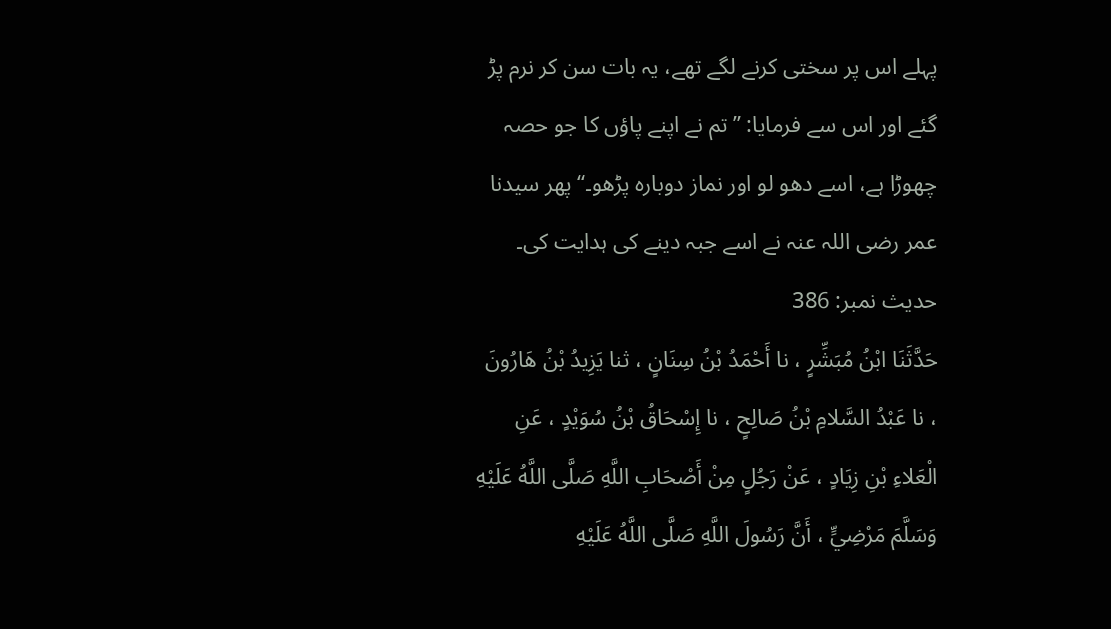پہلے اس پر سختی کرنے لگے تھے، یہ بات سن کر نرم پڑ گئے اور اس سے فرمایا: ”تم نے اپنے پاؤں کا جو حصہ چھوڑا ہے، اسے دھو لو اور نماز دوبارہ پڑھو۔“ پھر سیدنا عمر رضی اللہ عنہ نے اسے جبہ دینے کی ہدایت کی۔
حدیث نمبر: 386
حَدَّثَنَا ابْنُ مُبَشِّرٍ ، نا أَحْمَدُ بْنُ سِنَانٍ ، ثنا يَزِيدُ بْنُ هَارُونَ ، نا عَبْدُ السَّلامِ بْنُ صَالِحٍ ، نا إِسْحَاقُ بْنُ سُوَيْدٍ ، عَنِ الْعَلاءِ بْنِ زِيَادٍ ، عَنْ رَجُلٍ مِنْ أَصْحَابِ اللَّهِ صَلَّى اللَّهُ عَلَيْهِ وَسَلَّمَ مَرْضِيٍّ ، أَنَّ رَسُولَ اللَّهِ صَلَّى اللَّهُ عَلَيْهِ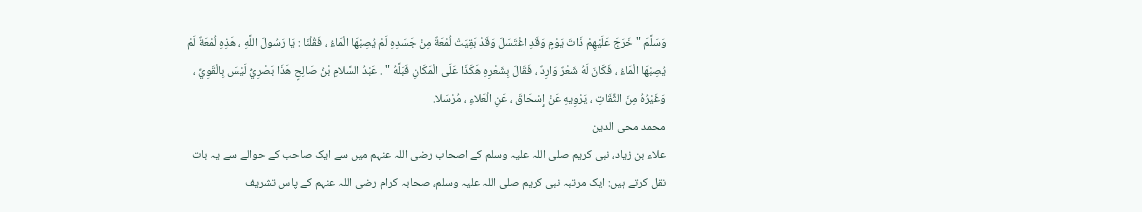وَسَلَّمَ " خَرَجَ عَلَيْهِمْ ذَاتَ يَوْمٍ وَقَدِ اغْتَسَلَ وَقَدْ بَقِيَتْ لُمْعَةٌ مِنْ جَسَدِهِ لَمْ يُصِبْهَا الْمَاءُ ، فَقُلْنَا : يَا رَسُولَ اللَّهِ ، هَذِهِ لُمْعَةٌ لَمْ يُصِبْهَا الْمَاءُ ، فَكَانَ لَهُ شَعْرٌ وَارِدٌ ، فَقَالَ بِشَعْرِهِ هَكَذَا عَلَى الْمَكَانِ فَبَلَّهُ " . عَبْدُ السَّلامِ بْنُ صَالِحٍ هَذَا بَصْرِيُّ لَيْسَ بِالْقَوِيِّ ، وَغَيْرُهُ مِنَ الثِّقَاتِ ، يَرْوِيهِ عَنْ إِسْحَاقَ ، عَنِ الْعَلاءِ ، مُرْسَلا.
محمد محی الدین
علاء بن زیاد، نبی کریم صلی اللہ علیہ وسلم کے اصحاب رضی اللہ عنہم میں سے ایک صاحب کے حوالے سے یہ بات نقل کرتے ہیں: ایک مرتبہ نبی کریم صلی اللہ علیہ وسلم، صحابہ کرام رضی اللہ عنہم کے پاس تشریف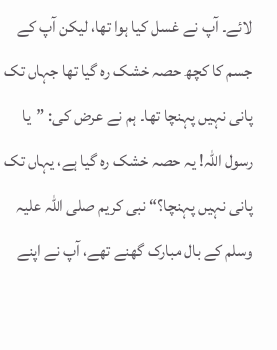لائے۔ آپ نے غسل کیا ہوا تھا، لیکن آپ کے جسم کا کچھ حصہ خشک رہ گیا تھا جہاں تک پانی نہیں پہنچا تھا۔ ہم نے عرض کی: ”یا رسول اللہ! یہ حصہ خشک رہ گیا ہے، یہاں تک پانی نہیں پہنچا؟“ نبی کریم صلی اللہ علیہ وسلم کے بال مبارک گھنے تھے، آپ نے اپنے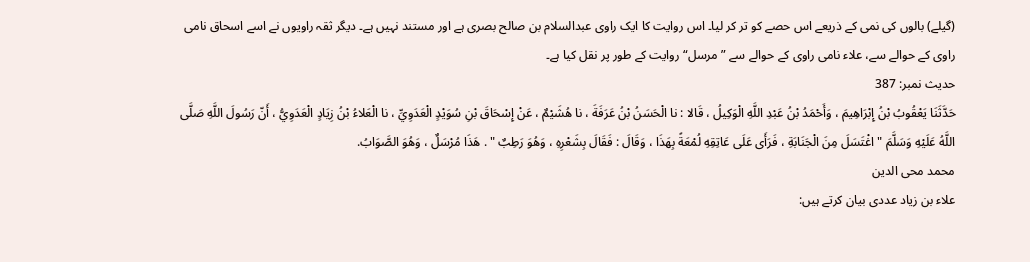(گیلے) بالوں کی نمی کے ذریعے اس حصے کو تر کر لیا۔ اس روایت کا ایک راوی عبدالسلام بن صالح بصری ہے اور مستند نہیں ہے۔ دیگر ثقہ راویوں نے اسے اسحاق نامی راوی کے حوالے سے، علاء نامی راوی کے حوالے سے ”مرسل“ روایت کے طور پر نقل کیا ہے۔
حدیث نمبر: 387
حَدَّثَنَا يَعْقُوبُ بْنُ إِبْرَاهِيمَ ، وَأَحْمَدُ بْنُ عَبْدِ اللَّهِ الْوَكِيلُ ، قَالا : نا الْحَسَنُ بْنُ عَرَفَةَ ، نا هُشَيْمٌ ، عَنْ إِسْحَاقَ بْنِ سُوَيْدٍ الْعَدَوِيِّ ، نا الْعَلاءُ بْنُ زِيَادٍ الْعَدَوِيُّ ، أَنّ رَسُولَ اللَّهِ صَلَّى اللَّهُ عَلَيْهِ وَسَلَّمَ " اغْتَسَلَ مِنَ الْجَنَابَةِ ، فَرَأَى عَلَى عَاتِقِهِ لُمْعَةً بِهَذَا ، وَقَالَ : فَقَالَ بِشَعْرِهِ ، وَهُوَ رَطِبٌ " . هَذَا مُرْسَلٌ ، وَهُوَ الصَّوَابُ.
محمد محی الدین
علاء بن زیاد عددی بیان کرتے ہیں: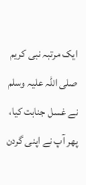ایک مرتبہ نبی کریم صلی اللہ علیہ وسلم نے غسل جنابت کیا، پھر آپ نے اپنی گردن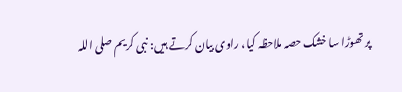پر تھوڑا سا خشک حصہ ملاحظہ کیا، راوی بیان کرتے ہیں: نبی کریم صلی اللہ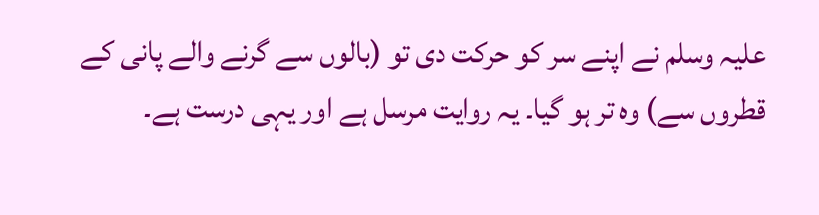علیہ وسلم نے اپنے سر کو حرکت دی تو (بالوں سے گرنے والے پانی کے قطروں سے) وہ تر ہو گیا۔ یہ روایت مرسل ہے اور یہی درست ہے۔